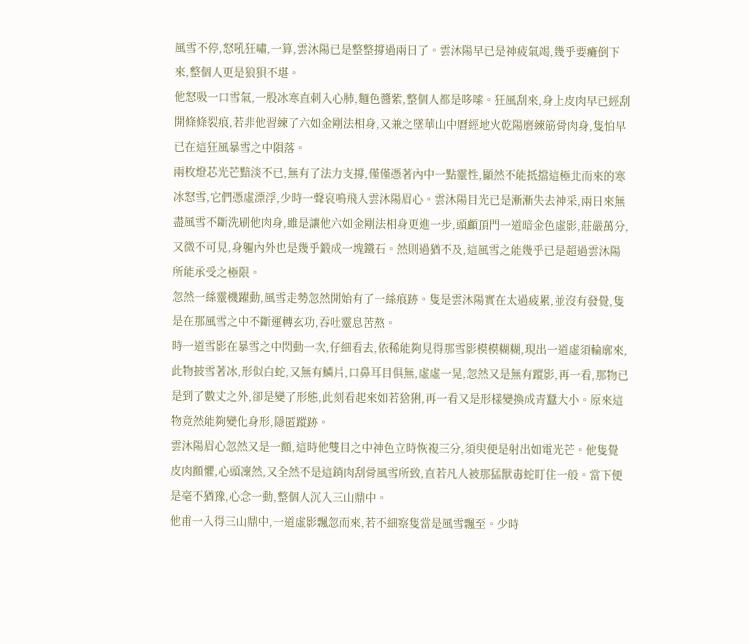風雪不停,怒吼狂嘯,一算,雲沐陽已是整整撐過兩日了。雲沐陽早已是神疲氣竭,幾乎要癱倒下來,整個人更是狼狽不堪。
他怒吸一口雪氣,一股冰寒直刺入心肺,麵色醬紫,整個人都是哆嗦。狂風刮來,身上皮肉早已經刮開條條裂痕,若非他習練了六如金剛法相身,又兼之墜華山中曆經地火乾陽磨練筋骨肉身,隻怕早已在這狂風暴雪之中隕落。
兩枚燈芯光芒黯淡不已,無有了法力支撐,僅僅憑著內中一點靈性,顯然不能抵擋這極北而來的寒冰怒雪,它們憑虛漂浮,少時一聲哀鳴飛入雲沐陽眉心。雲沐陽目光已是漸漸失去神采,兩日來無盡風雪不斷洗刷他肉身,雖是讓他六如金剛法相身更進一步,頭顱頂門一道暗金色虛影,莊嚴萬分,又微不可見,身軀內外也是幾乎鍛成一塊鐵石。然則過猶不及,這風雪之能幾乎已是超過雲沐陽所能承受之極限。
忽然一絲靈機躍動,風雪走勢忽然開始有了一絲痕跡。隻是雲沐陽實在太過疲累,並沒有發覺,隻是在那風雪之中不斷運轉玄功,吞吐靈息苦熬。
時一道雪影在暴雪之中閃動一次,仔細看去,依稀能夠見得那雪影模模糊糊,現出一道虛須輪廓來,此物披雪著冰,形似白蛇,又無有鱗片,口鼻耳目俱無,虛虛一晃,忽然又是無有蹤影,再一看,那物已是到了數丈之外,卻是變了形態,此刻看起來如若猞猁,再一看又是形樣變換成青蠶大小。原來這物竟然能夠變化身形,隱匿蹤跡。
雲沐陽眉心忽然又是一顫,這時他雙目之中神色立時恢複三分,須臾便是射出如電光芒。他隻覺皮肉顫懼,心頭凜然,又全然不是這銷肉刮骨風雪所致,直若凡人被那猛獸毒蛇盯住一般。當下便是毫不猶豫,心念一動,整個人沉入三山鼎中。
他甫一入得三山鼎中,一道虛影飄忽而來,若不細察隻當是風雪飄至。少時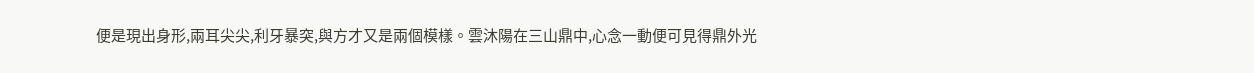便是現出身形,兩耳尖尖,利牙暴突,與方才又是兩個模樣。雲沐陽在三山鼎中,心念一動便可見得鼎外光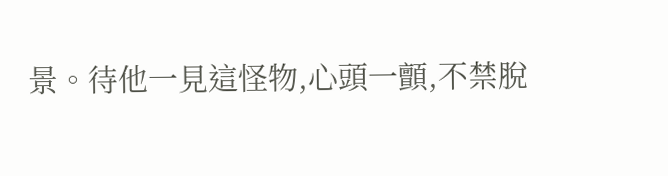景。待他一見這怪物,心頭一顫,不禁脫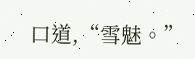口道,“雪魅。”